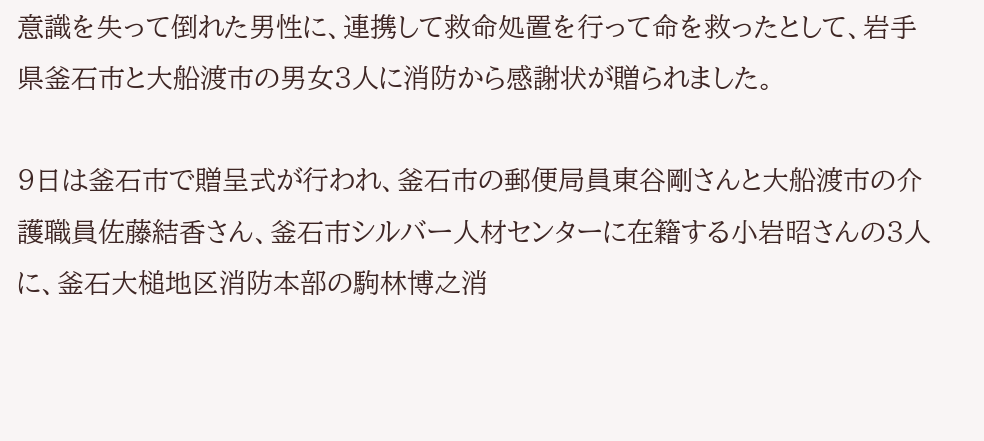意識を失って倒れた男性に、連携して救命処置を行って命を救ったとして、岩手県釜石市と大船渡市の男女3人に消防から感謝状が贈られました。

9日は釜石市で贈呈式が行われ、釜石市の郵便局員東谷剛さんと大船渡市の介護職員佐藤結香さん、釜石市シルバー人材センターに在籍する小岩昭さんの3人に、釜石大槌地区消防本部の駒林博之消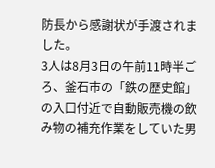防長から感謝状が手渡されました。
3人は8月3日の午前11時半ごろ、釜石市の「鉄の歴史館」の入口付近で自動販売機の飲み物の補充作業をしていた男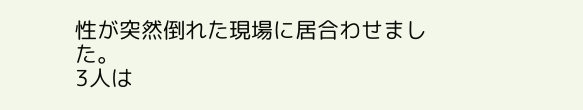性が突然倒れた現場に居合わせました。
3人は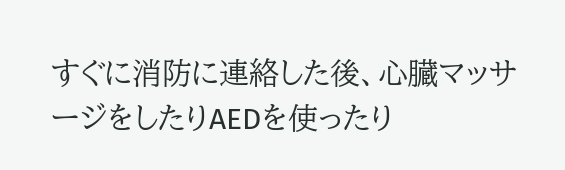すぐに消防に連絡した後、心臓マッサージをしたりAEDを使ったり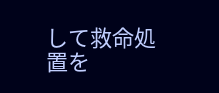して救命処置を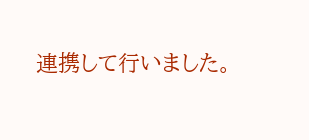連携して行いました。